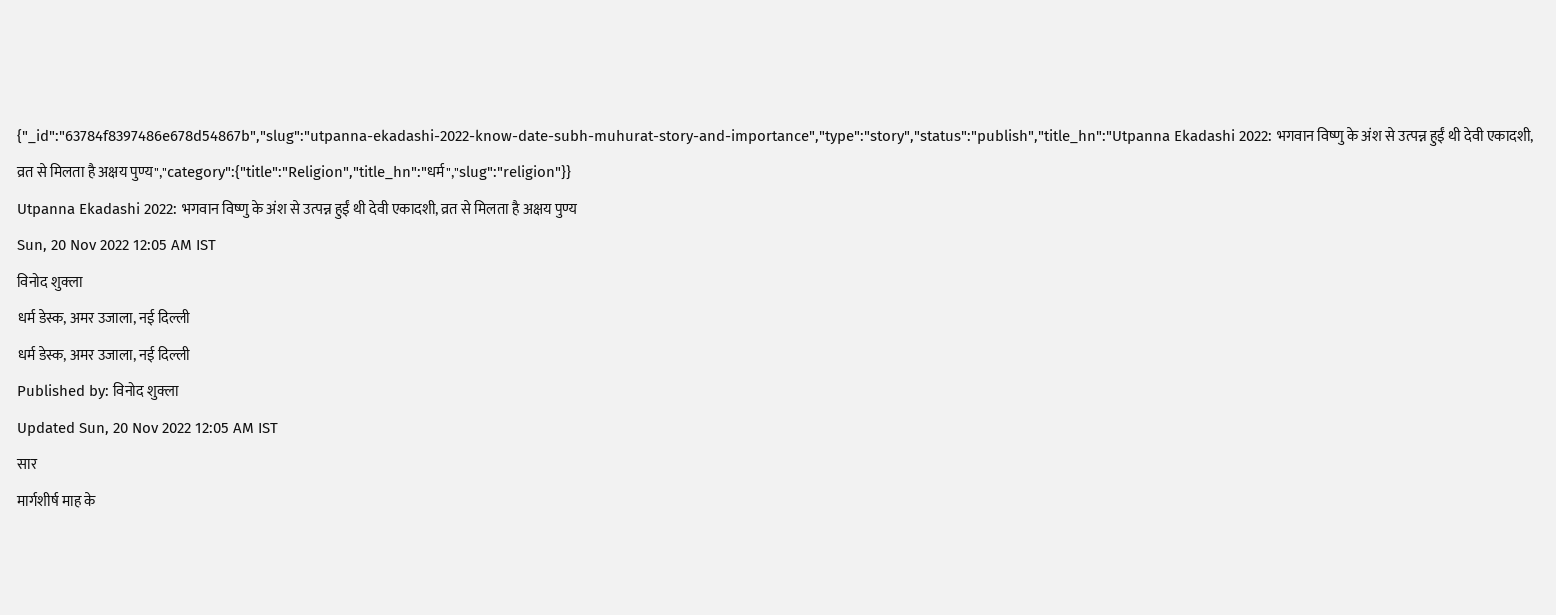{"_id":"63784f8397486e678d54867b","slug":"utpanna-ekadashi-2022-know-date-subh-muhurat-story-and-importance","type":"story","status":"publish","title_hn":"Utpanna Ekadashi 2022: भगवान विष्णु के अंश से उत्पन्न हुईं थी देवी एकादशी, व्रत से मिलता है अक्षय पुण्य","category":{"title":"Religion","title_hn":"धर्म","slug":"religion"}}
Utpanna Ekadashi 2022: भगवान विष्णु के अंश से उत्पन्न हुईं थी देवी एकादशी, व्रत से मिलता है अक्षय पुण्य
Sun, 20 Nov 2022 12:05 AM IST
विनोद शुक्ला
धर्म डेस्क, अमर उजाला, नई दिल्ली
धर्म डेस्क, अमर उजाला, नई दिल्ली
Published by: विनोद शुक्ला
Updated Sun, 20 Nov 2022 12:05 AM IST
सार
मार्गशीर्ष माह के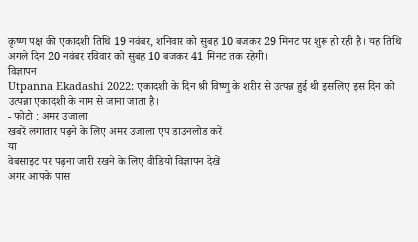कृष्ण पक्ष की एकादशी तिथि 19 नवंबर, शनिवार को सुबह 10 बजकर 29 मिनट पर शुरू हो रही है। यह तिथि अगले दिन 20 नवंबर रविवार को सुबह 10 बजकर 41 मिनट तक रहेगी।
विज्ञापन
Utpanna Ekadashi 2022: एकादशी के दिन श्री विष्णु के शरीर से उत्पन्न हुई थी इसलिए इस दिन को उत्पन्ना एकादशी के नाम से जाना जाता है।
- फोटो : अमर उजाला
खबरें लगातार पढ़ने के लिए अमर उजाला एप डाउनलोड करें
या
वेबसाइट पर पढ़ना जारी रखने के लिए वीडियो विज्ञापन देखें
अगर आपके पास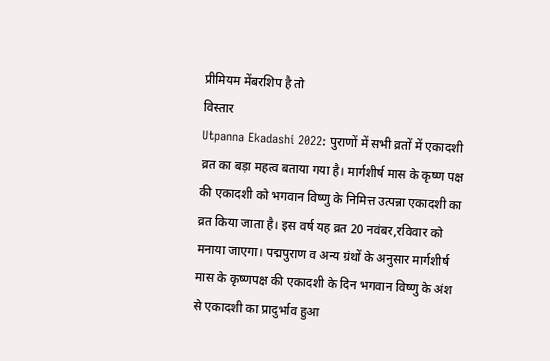प्रीमियम मेंबरशिप है तो
विस्तार
Utpanna Ekadashi 2022: पुराणों में सभी व्रतों में एकादशी व्रत का बड़ा महत्व बताया गया है। मार्गशीर्ष मास के कृष्ण पक्ष की एकादशी को भगवान विष्णु के निमित्त उत्पन्ना एकादशी का व्रत किया जाता है। इस वर्ष यह व्रत 20 नवंबर,रविवार को मनाया जाएगा। पद्मपुराण व अन्य ग्रंथों के अनुसार मार्गशीर्ष मास के कृष्णपक्ष की एकादशी के दिन भगवान विष्णु के अंश से एकादशी का प्रादुर्भाव हुआ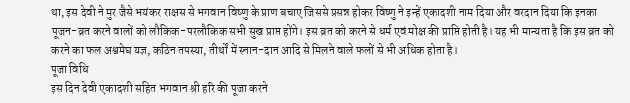था, इस देवी ने मुर जैसे भयंकर राक्षस से भगवान विष्णु के प्राण बचाए जिससे प्रसन्न होकर विष्णु ने इन्हें एकादशी नाम दिया और वरदान दिया कि इनका पूजन-व्रत करने वालों को लौकिक-परलौकिक सभी सुख प्राप्त होंगे। इस व्रत को करने से धर्म एवं मोक्ष की प्राप्ति होती है। यह भी मान्यता है कि इस व्रत को करने का फल अश्वमेघ यज्ञ, कठिन तपस्या, तीर्थों में स्नान-दान आदि से मिलने वाले फलों से भी अधिक होता है।
पूजा विधि
इस दिन देवी एकादशी सहित भगवान श्री हरि की पूजा करने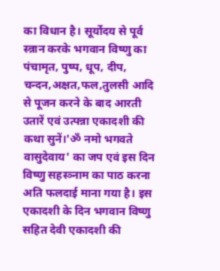का विधान है। सूर्योदय से पूर्व स्न्नान करके भगवान विष्णु का पंचामृत, पुष्प, धूप, दीप, चन्दन,अक्षत,फल,तुलसी आदि से पूजन करने के बाद आरती उतारें एवं उत्पन्ना एकादशी की कथा सुनें।'ॐ नमो भगवते वासुदेवाय' का जप एवं इस दिन विष्णु सहस्त्र्नाम का पाठ करना अति फलदाई माना गया है। इस एकादशी के दिन भगवान विष्णु सहित देवी एकादशी की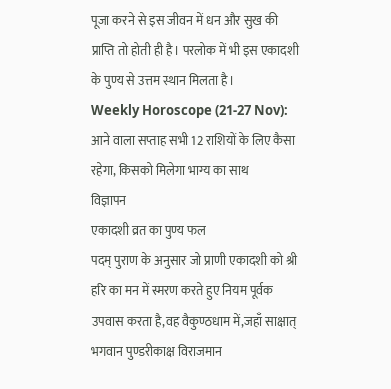पूजा करने से इस जीवन में धन और सुख की प्राप्ति तो होती ही है। परलोक में भी इस एकादशी के पुण्य से उत्तम स्थान मिलता है।
Weekly Horoscope (21-27 Nov): आने वाला सप्ताह सभी 12 राशियों के लिए कैसा रहेगा, किसको मिलेगा भाग्य का साथ
विज्ञापन
एकादशी व्रत का पुण्य फल
पदम् पुराण के अनुसार जो प्राणी एकादशी को श्री हरि का मन में स्मरण करते हुए नियम पूर्वक उपवास करता है,वह वैकुण्ठधाम में,जहाँ साक्षात् भगवान पुण्डरीकाक्ष विराजमान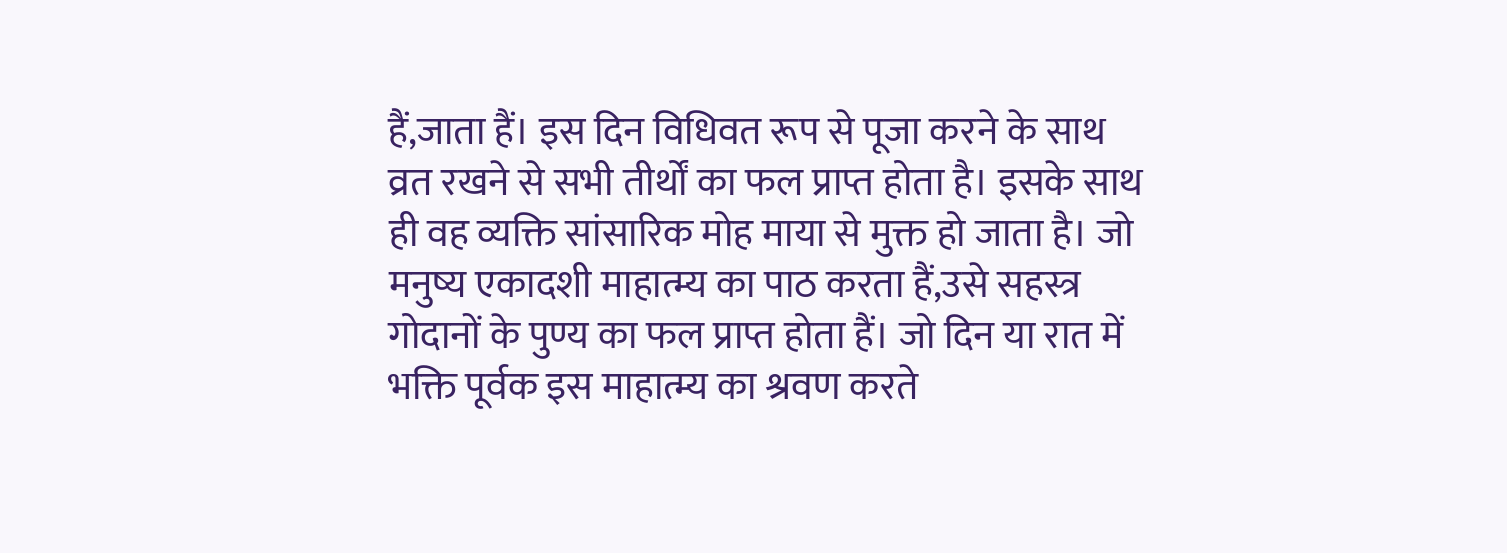हैं,जाता हैं। इस दिन विधिवत रूप से पूजा करने के साथ व्रत रखने से सभी तीर्थों का फल प्राप्त होता है। इसके साथ ही वह व्यक्ति सांसारिक मोह माया से मुक्त हो जाता है। जो मनुष्य एकादशी माहात्म्य का पाठ करता हैं,उसे सहस्त्र गोदानों के पुण्य का फल प्राप्त होता हैं। जो दिन या रात में भक्ति पूर्वक इस माहात्म्य का श्रवण करते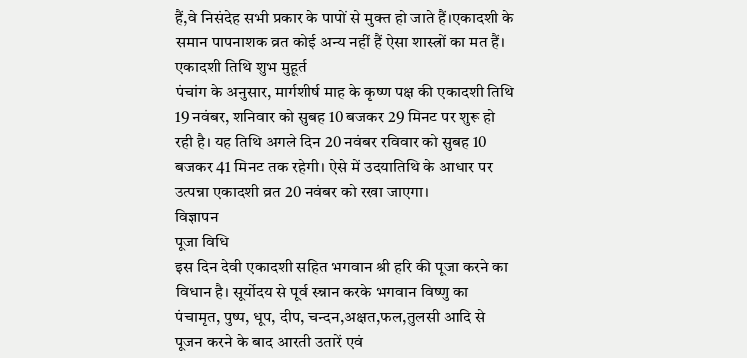हैं,वे निसंदेह सभी प्रकार के पापों से मुक्त हो जाते हैं।एकादशी के समान पापनाशक व्रत कोई अन्य नहीं हैं ऐसा शास्त्रों का मत हैं।
एकादशी तिथि शुभ मुहूर्त
पंचांग के अनुसार, मार्गशीर्ष माह के कृष्ण पक्ष की एकादशी तिथि 19 नवंबर, शनिवार को सुबह 10 बजकर 29 मिनट पर शुरू हो रही है। यह तिथि अगले दिन 20 नवंबर रविवार को सुबह 10 बजकर 41 मिनट तक रहेगी। ऐसे में उदयातिथि के आधार पर उत्पन्ना एकादशी व्रत 20 नवंबर को रखा जाएगा।
विज्ञापन
पूजा विधि
इस दिन देवी एकादशी सहित भगवान श्री हरि की पूजा करने का विधान है। सूर्योदय से पूर्व स्न्नान करके भगवान विष्णु का पंचामृत, पुष्प, धूप, दीप, चन्दन,अक्षत,फल,तुलसी आदि से पूजन करने के बाद आरती उतारें एवं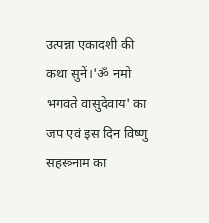उत्पन्ना एकादशी की कथा सुनें।'ॐ नमो भगवते वासुदेवाय' का जप एवं इस दिन विष्णु सहस्त्र्नाम का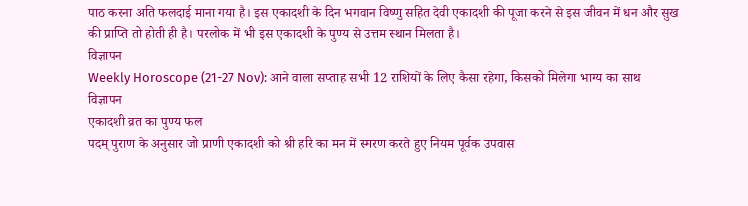पाठ करना अति फलदाई माना गया है। इस एकादशी के दिन भगवान विष्णु सहित देवी एकादशी की पूजा करने से इस जीवन में धन और सुख की प्राप्ति तो होती ही है। परलोक में भी इस एकादशी के पुण्य से उत्तम स्थान मिलता है।
विज्ञापन
Weekly Horoscope (21-27 Nov): आने वाला सप्ताह सभी 12 राशियों के लिए कैसा रहेगा, किसको मिलेगा भाग्य का साथ
विज्ञापन
एकादशी व्रत का पुण्य फल
पदम् पुराण के अनुसार जो प्राणी एकादशी को श्री हरि का मन में स्मरण करते हुए नियम पूर्वक उपवास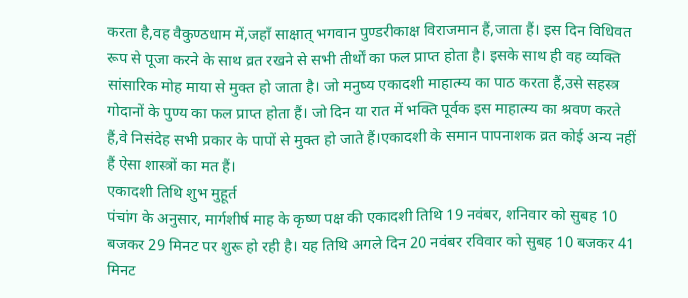करता है,वह वैकुण्ठधाम में,जहाँ साक्षात् भगवान पुण्डरीकाक्ष विराजमान हैं,जाता हैं। इस दिन विधिवत रूप से पूजा करने के साथ व्रत रखने से सभी तीर्थों का फल प्राप्त होता है। इसके साथ ही वह व्यक्ति सांसारिक मोह माया से मुक्त हो जाता है। जो मनुष्य एकादशी माहात्म्य का पाठ करता हैं,उसे सहस्त्र गोदानों के पुण्य का फल प्राप्त होता हैं। जो दिन या रात में भक्ति पूर्वक इस माहात्म्य का श्रवण करते हैं,वे निसंदेह सभी प्रकार के पापों से मुक्त हो जाते हैं।एकादशी के समान पापनाशक व्रत कोई अन्य नहीं हैं ऐसा शास्त्रों का मत हैं।
एकादशी तिथि शुभ मुहूर्त
पंचांग के अनुसार, मार्गशीर्ष माह के कृष्ण पक्ष की एकादशी तिथि 19 नवंबर, शनिवार को सुबह 10 बजकर 29 मिनट पर शुरू हो रही है। यह तिथि अगले दिन 20 नवंबर रविवार को सुबह 10 बजकर 41 मिनट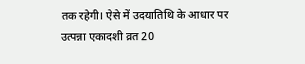तक रहेगी। ऐसे में उदयातिथि के आधार पर उत्पन्ना एकादशी व्रत 20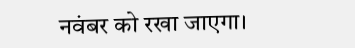नवंबर को रखा जाएगा।